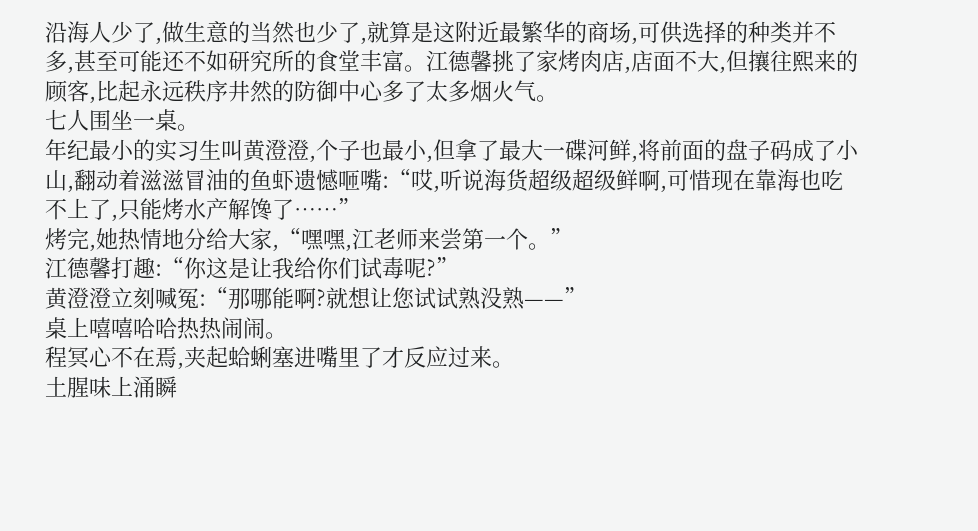沿海人少了,做生意的当然也少了,就算是这附近最繁华的商场,可供选择的种类并不多,甚至可能还不如研究所的食堂丰富。江德馨挑了家烤肉店,店面不大,但攘往熙来的顾客,比起永远秩序井然的防御中心多了太多烟火气。
七人围坐一桌。
年纪最小的实习生叫黄澄澄,个子也最小,但拿了最大一碟河鲜,将前面的盘子码成了小山,翻动着滋滋冒油的鱼虾遗憾咂嘴:“哎,听说海货超级超级鲜啊,可惜现在靠海也吃不上了,只能烤水产解馋了……”
烤完,她热情地分给大家,“嘿嘿,江老师来尝第一个。”
江德馨打趣:“你这是让我给你们试毒呢?”
黄澄澄立刻喊冤:“那哪能啊?就想让您试试熟没熟——”
桌上嘻嘻哈哈热热闹闹。
程冥心不在焉,夹起蛤蜊塞进嘴里了才反应过来。
土腥味上涌瞬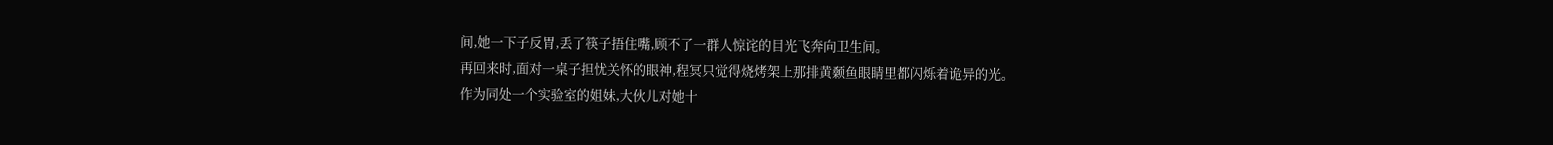间,她一下子反胃,丢了筷子捂住嘴,顾不了一群人惊诧的目光飞奔向卫生间。
再回来时,面对一桌子担忧关怀的眼神,程冥只觉得烧烤架上那排黄颡鱼眼睛里都闪烁着诡异的光。
作为同处一个实验室的姐妹,大伙儿对她十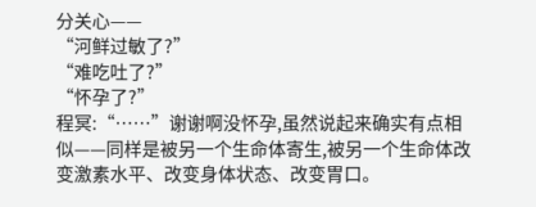分关心——
“河鲜过敏了?”
“难吃吐了?”
“怀孕了?”
程冥:“……”谢谢啊没怀孕,虽然说起来确实有点相似——同样是被另一个生命体寄生,被另一个生命体改变激素水平、改变身体状态、改变胃口。